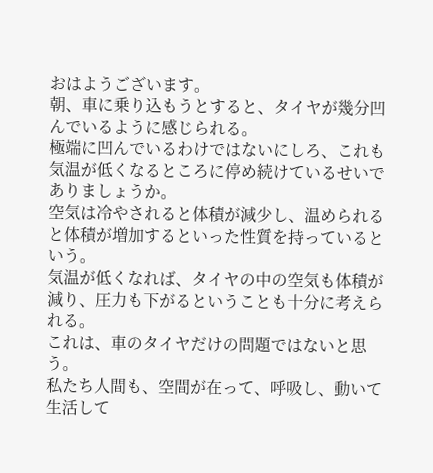おはようございます。
朝、車に乗り込もうとすると、タイヤが幾分凹んでいるように感じられる。
極端に凹んでいるわけではないにしろ、これも気温が低くなるところに停め続けているせいでありましょうか。
空気は冷やされると体積が減少し、温められると体積が増加するといった性質を持っているという。
気温が低くなれば、タイヤの中の空気も体積が減り、圧力も下がるということも十分に考えられる。
これは、車のタイヤだけの問題ではないと思う。
私たち人間も、空間が在って、呼吸し、動いて生活して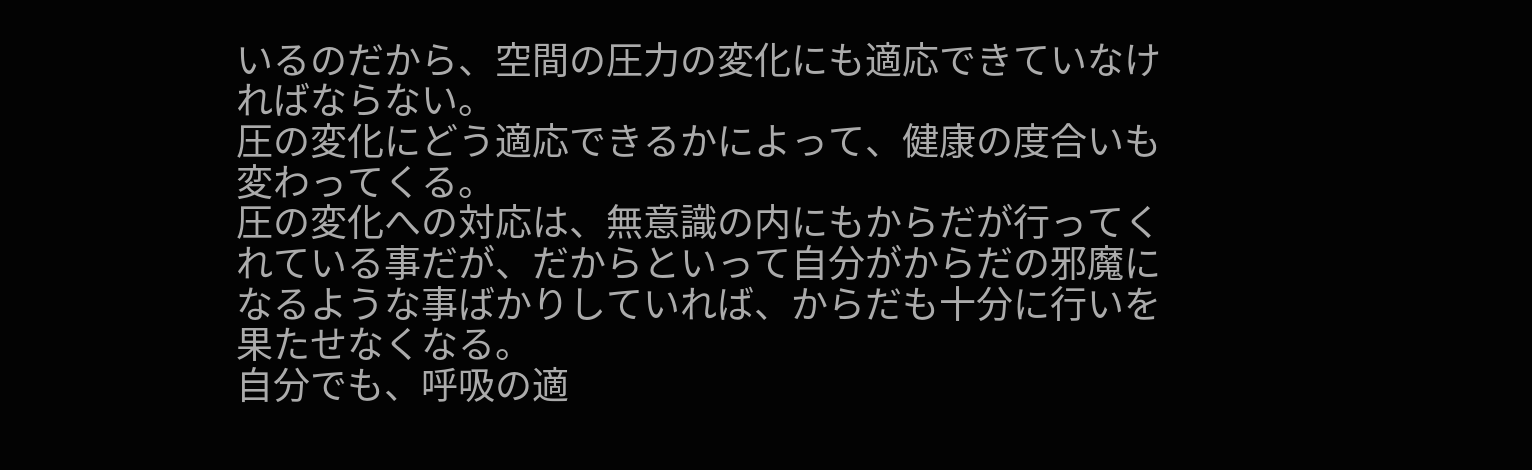いるのだから、空間の圧力の変化にも適応できていなければならない。
圧の変化にどう適応できるかによって、健康の度合いも変わってくる。
圧の変化への対応は、無意識の内にもからだが行ってくれている事だが、だからといって自分がからだの邪魔になるような事ばかりしていれば、からだも十分に行いを果たせなくなる。
自分でも、呼吸の適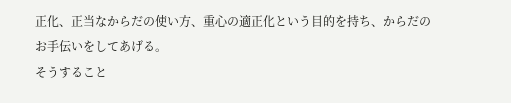正化、正当なからだの使い方、重心の適正化という目的を持ち、からだのお手伝いをしてあげる。
そうすること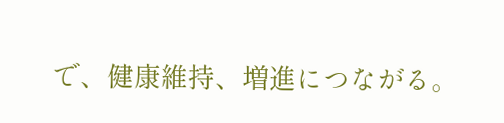で、健康維持、増進につながる。